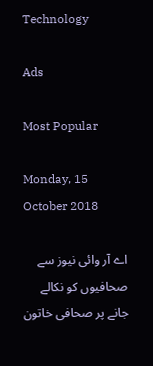Technology

Ads

Most Popular

Monday, 15 October 2018

اے آر وائی نیوز سے صحافیوں کو نکالے جانے پر صحافی خاتون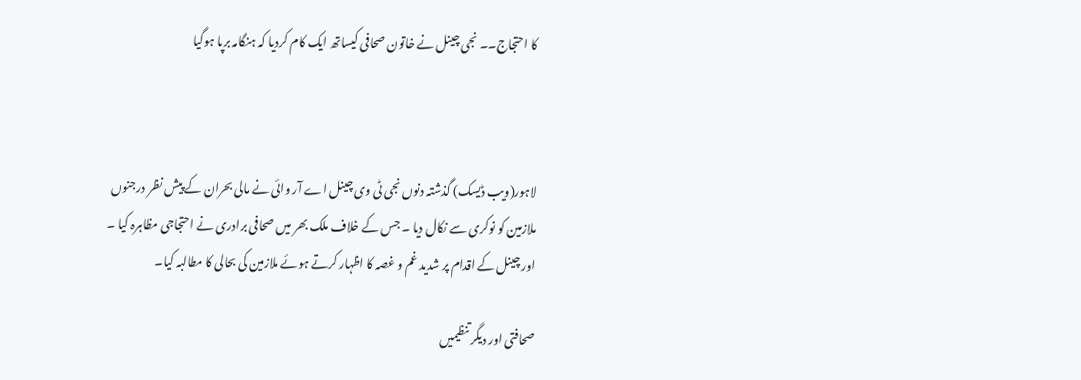کا احتجاج۔۔ نجی چینل نے خاتون صحافی کیساتھ ایک کام کردیا کہ ہنگامہ برپا ہوگیا



لاہور(ویب ڈیسک) گذشتہ دنوں نجی ٹی وی چینل اے آر وائی نے مالی بحران کے پیش نظر درجنوں ملازمین کو نوکری سے نکال دیا ۔ جس کے خلاف ملک بھر میں صحافی برادری نے احتجاجی مظاہرہ کیا ۔ اور چینل کے اقدام پر شدید غم و غصہ کا اظہار کرتے ہوئے ملازمین کی بحالی کا مطالبہ کیا۔

صحافتی اور دیگر تنظیمیں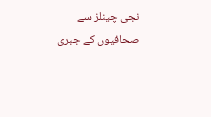نجی چینلز سے صحافیوں کے جبری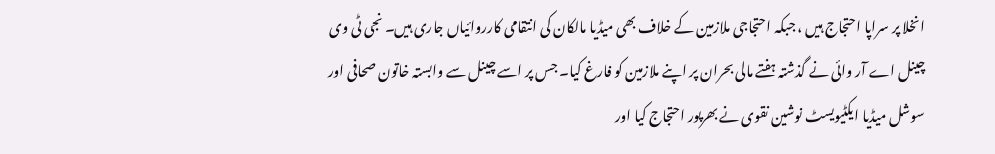انخلا پر سراپا احتجاج ہیں ، جبکہ احتجاجی ملازمین کے خلاف بھی میڈیا مالکان کی انتقامی کارروائیاں جاری ہیں۔ نجی ٹی وی چینل اے آر وائی نے گذشتہ ہفتے مالی بحران پر اپنے ملازمین کو فارغ کیا۔ جس پر اسے چینل سے وابستہ خاتون صحافی اور سوشل میڈیا ایکٹیویسٹ نوشین نقوی نے بھرپور احتجاج کیا اور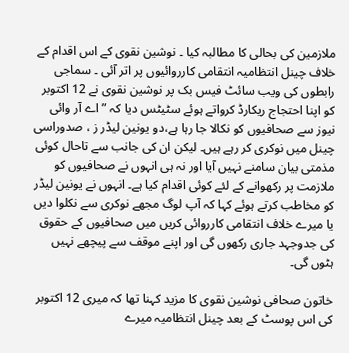ملازمین کی بحالی کا مطالبہ کیا ۔ نوشین نقوی کے اس اقدام کے خلاف چینل انتظامیہ انتقامی کارروائیوں پر اتر آئی ۔ سماجی رابطوں کی ویب سائٹ فیس بک پر نوشین نقوی نے 12 اکتوبر کو اپنا احتجاج ریکارڈ کرواتے ہوئے سٹیٹس دیا کہ ” اے آر وائی نیوز سے صحافیوں کو نکالا جا رہا ہے،دو یونین لیڈر ز ، صدوراسی چینل میں نوکری کر رہے ہیں۔ لیکن ان کی جانب سے تاحال کوئی مذمتی بیان سامنے نہیں آیا اور نہ ہی انہوں نے صحافیوں کو ملازمت پر رکھوانے کے لئے کوئی اقدام کیا ہے۔ انہوں نے یونین لیڈر کو مخاطب کرتے ہوئے کہا کہ آپ لوگ مجھے نوکری سے نکلوا دیں یا میرے خلاف انتقامی کارروائی کریں میں صحافیوں کے حقوق کی جدوجہد جاری رکھوں گی اور اپنے موقف سے پیچھے نہیں ہٹوں گی۔

خاتون صحافی نوشین نقوی کا مزید کہنا تھا کہ میری 12 اکتوبر کی اس پوسٹ کے بعد چینل انتظامیہ میرے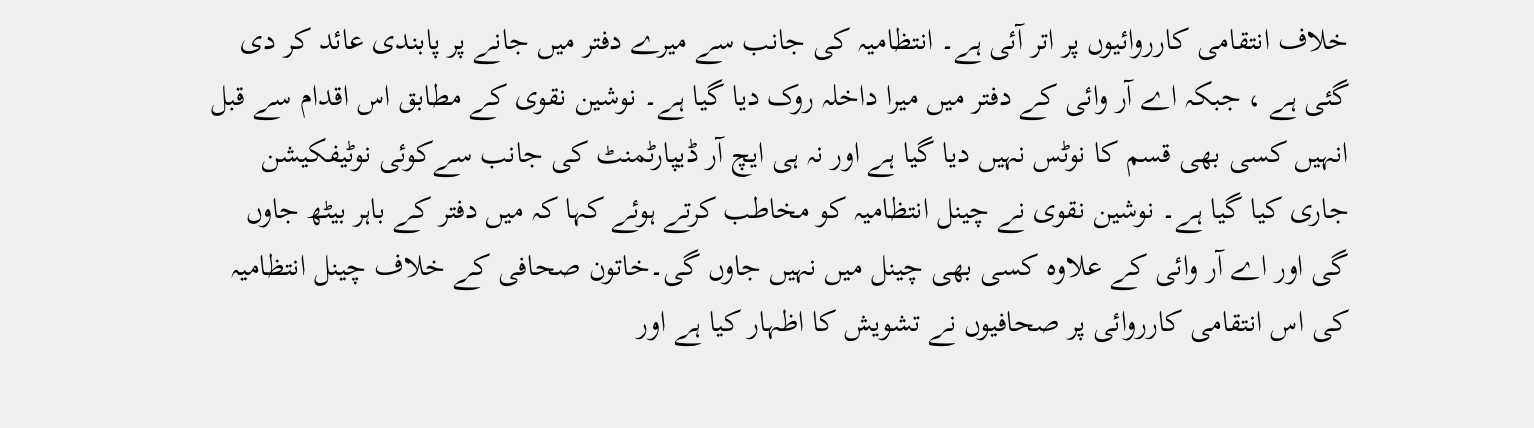خلاف انتقامی کارروائیوں پر اتر آئی ہے۔ انتظامیہ کی جانب سے میرے دفتر میں جانے پر پابندی عائد کر دی گئی ہے ، جبکہ اے آر وائی کے دفتر میں میرا داخلہ روک دیا گیا ہے۔ نوشین نقوی کے مطابق اس اقدام سے قبل انہیں کسی بھی قسم کا نوٹس نہیں دیا گیا ہے اور نہ ہی ایچ آر ڈیپارٹمنٹ کی جانب سےکوئی نوٹیفکیشن جاری کیا گیا ہے۔ نوشین نقوی نے چینل انتظامیہ کو مخاطب کرتے ہوئے کہا کہ میں دفتر کے باہر بیٹھ جاوں گی اور اے آر وائی کے علاوہ کسی بھی چینل میں نہیں جاوں گی۔خاتون صحافی کے خلاف چینل انتظامیہ کی اس انتقامی کارروائی پر صحافیوں نے تشویش کا اظہار کیا ہے اور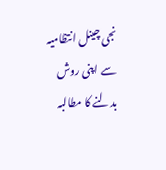نجی چینل انتظامیہ سے اپنی روش بدلنے کا مطالبہ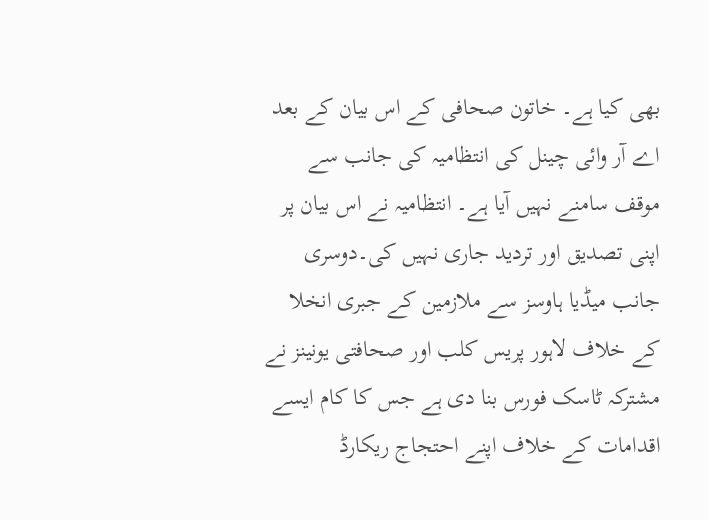بھی کیا ہے۔ خاتون صحافی کے اس بیان کے بعد اے آر وائی چینل کی انتظامیہ کی جانب سے موقف سامنے نہیں آیا ہے۔ انتظامیہ نے اس بیان پر اپنی تصدیق اور تردید جاری نہیں کی۔دوسری جانب میڈیا ہاوسز سے ملازمین کے جبری انخلا کے خلاف لاہور پریس کلب اور صحافتی یونینز نے مشترکہ ٹاسک فورس بنا دی ہے جس کا کام ایسے اقدامات کے خلاف اپنے احتجاج ریکارڈ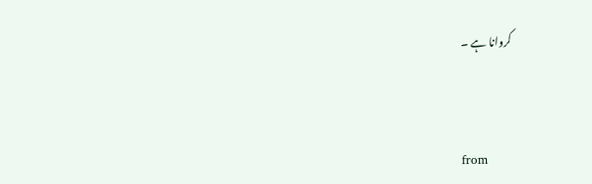کروانا ہے ۔



from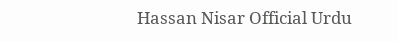Hassan Nisar Official Urdu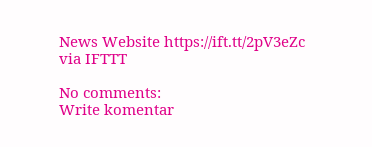News Website https://ift.tt/2pV3eZc
via IFTTT

No comments:
Write komentar